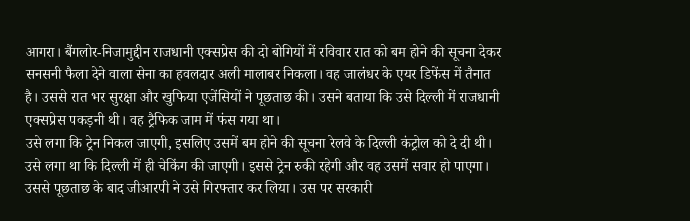आगरा। बैंगलोर-निजामुद्दीन राजधानी एक्सप्रेस की दो बोगियों में रविवार रात को बम होने की सूचना देकर सनसनी फैला देने वाला सेना का हवलदार अली मालाबर निकला। वह जालंधर के एयर डिफेंस में तैनात है। उससे रात भर सुरक्षा और खुफिया एजेंसियों ने पूछताछ की। उसने बताया कि उसे दिल्ली में राजधानी एक्सप्रेस पकड़नी थी। वह ट्रैफिक जाम में फंस गया था।
उसे लगा कि ट्रेन निकल जाएगी, इसलिए उसमें बम होने की सूचना रेलवे के दिल्ली कंट्रोल को दे दी थी। उसे लगा था कि दिल्ली में ही चेकिंग की जाएगी। इससे ट्रेन रुकी रहेगी और वह उसमें सवार हो पाएगा। उससे पूछताछ के बाद जीआरपी ने उसे गिरफ्तार कर लिया। उस पर सरकारी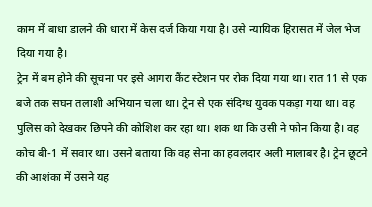काम में बाधा डालने की धारा में केस दर्ज किया गया है। उसे न्यायिक हिरासत में जेल भेज दिया गया है।
ट्रेन में बम होने की सूचना पर इसे आगरा कैंट स्टेशन पर रोक दिया गया था। रात 11 से एक बजे तक सघन तलाशी अभियान चला था। ट्रेन से एक संदिग्ध युवक पकड़ा गया था। वह पुलिस को देखकर छिपने की कोशिश कर रहा था। शक था कि उसी ने फोन किया है। वह कोच बी-1 में सवार था। उसने बताया कि वह सेना का हवलदार अली मालाबर है। ट्रेन छूटने की आशंका में उसने यह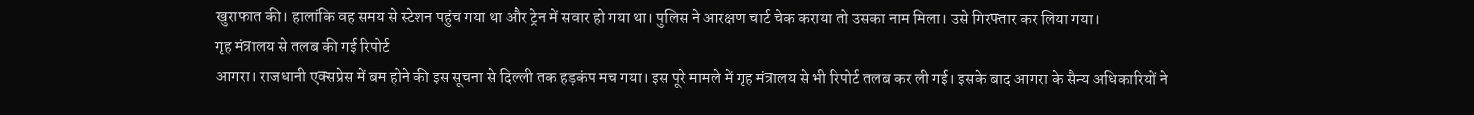खुराफात की। हालांकि वह समय से स्टेशन पहुंच गया था और ट्रेन में सवार हो गया था। पुलिस ने आरक्षण चार्ट चेक कराया तो उसका नाम मिला। उसे गिरफ्तार कर लिया गया।
गृह मंत्रालय से तलब की गई रिपोर्ट
आगरा। राजधानी एक्सप्रेस में बम होने की इस सूचना से दिल्ली तक हड़कंप मच गया। इस पूरे मामले में गृह मंत्रालय से भी रिपोर्ट तलब कर ली गई। इसके बाद आगरा के सैन्य अधिकारियों ने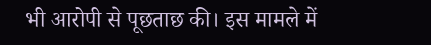भी आरोपी से पूछताछ की। इस मामले में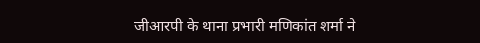जीआरपी के थाना प्रभारी मणिकांत शर्मा ने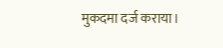मुकदमा दर्ज कराया।